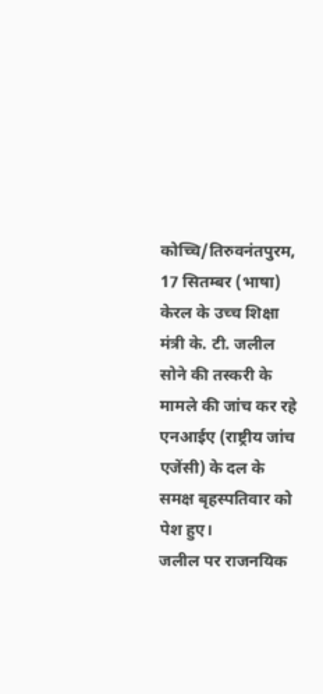कोच्चि/तिरुवनंतपुरम, 17 सितम्बर (भाषा) केरल के उच्च शिक्षा मंत्री के. टी. जलील सोने की तस्करी के मामले की जांच कर रहे एनआईए (राष्ट्रीय जांच एजेंसी) के दल के समक्ष बृहस्पतिवार को पेश हुए।
जलील पर राजनयिक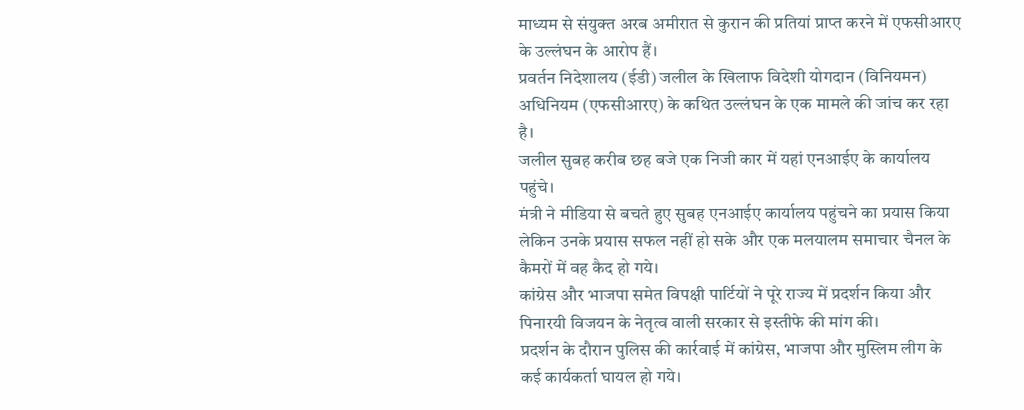माध्यम से संयुक्त अरब अमीरात से कुरान की प्रतियां प्राप्त करने में एफसीआरए के उल्लंघन के आरोप हैं।
प्रवर्तन निदेशालय (ईडी) जलील के खिलाफ विदेशी योगदान (विनियमन) अधिनियम (एफसीआरए) के कथित उल्लंघन के एक मामले की जांच कर रहा है।
जलील सुबह करीब छह बजे एक निजी कार में यहां एनआईए के कार्यालय पहुंचे।
मंत्री ने मीडिया से बचते हुए सुबह एनआईए कार्यालय पहुंचने का प्रयास किया लेकिन उनके प्रयास सफल नहीं हो सके और एक मलयालम समाचार चैनल के कैमरों में वह कैद हो गये।
कांग्रेस और भाजपा समेत विपक्षी पार्टियों ने पूरे राज्य में प्रदर्शन किया और पिनारयी विजयन के नेतृत्व वाली सरकार से इस्तीफे की मांग की।
प्रदर्शन के दौरान पुलिस की कार्रवाई में कांग्रेस, भाजपा और मुस्लिम लीग के कई कार्यकर्ता घायल हो गये।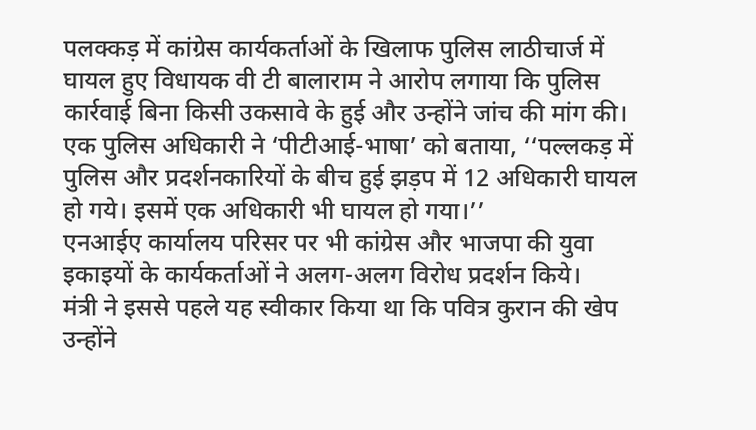पलक्कड़ में कांग्रेस कार्यकर्ताओं के खिलाफ पुलिस लाठीचार्ज में घायल हुए विधायक वी टी बालाराम ने आरोप लगाया कि पुलिस कार्रवाई बिना किसी उकसावे के हुई और उन्होंने जांच की मांग की।
एक पुलिस अधिकारी ने ‘पीटीआई-भाषा’ को बताया, ‘‘पल्लकड़ में पुलिस और प्रदर्शनकारियों के बीच हुई झड़प में 12 अधिकारी घायल हो गये। इसमें एक अधिकारी भी घायल हो गया।’’
एनआईए कार्यालय परिसर पर भी कांग्रेस और भाजपा की युवा इकाइयों के कार्यकर्ताओं ने अलग-अलग विरोध प्रदर्शन किये।
मंत्री ने इससे पहले यह स्वीकार किया था कि पवित्र कुरान की खेप उन्होंने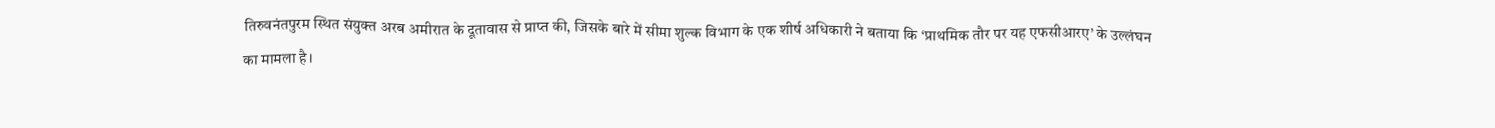तिरुवनंतपुरम स्थित संयुक्त अरब अमीरात के दूतावास से प्राप्त की, जिसके बारे में सीमा शुल्क विभाग के एक शीर्ष अधिकारी ने बताया कि ‘प्राथमिक तौर पर यह एफसीआरए’ के उल्लंघन का मामला है।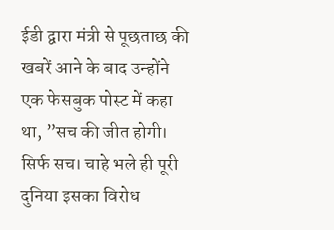ईडी द्वारा मंत्री से पूछताछ की खबरें आने के बाद उन्होंने एक फेसबुक पोस्ट में कहा था, ”सच की जीत होगी। सिर्फ सच। चाहे भले ही पूरी दुनिया इसका विरोध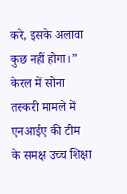करे, इसके अलावा कुछ नहीं होगा।”
केरल में सोना तस्करी मामले में एनआईए की टीम के समक्ष उच्च शिक्षा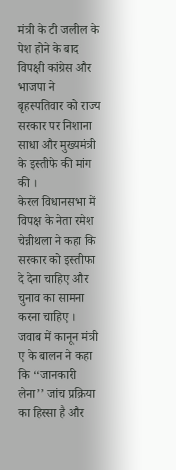मंत्री के टी जलील के पेश होने के बाद विपक्षी कांग्रेस और भाजपा ने बृहस्पतिवार को राज्य सरकार पर निशाना साधा और मुख्यमंत्री के इस्तीफे की मांग की ।
केरल विधानसभा में विपक्ष के नेता रमेश चेन्नीथला ने कहा कि सरकार को इस्तीफा दे देना चाहिए और चुनाव का सामना करना चाहिए ।
जवाब में कानून मंत्री ए के बालन ने कहा कि ‘‘जानकारी लेना’’ जांच प्रक्रिया का हिस्सा है और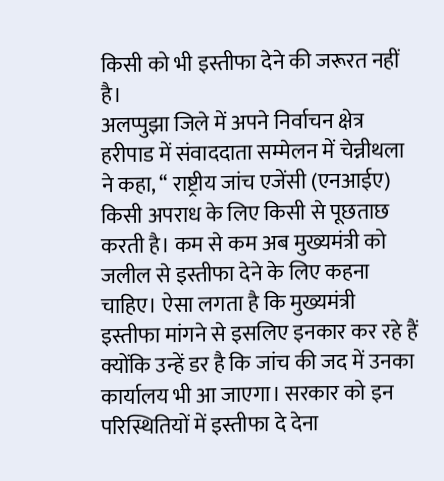किसी को भी इस्तीफा देने की जरूरत नहीं है।
अलप्पुझा जिले में अपने निर्वाचन क्षेत्र हरीपाड में संवाददाता सम्मेलन में चेन्नीथला ने कहा, ‘‘ राष्ट्रीय जांच एजेंसी (एनआईए) किसी अपराध के लिए किसी से पूछताछ करती है। कम से कम अब मुख्यमंत्री को जलील से इस्तीफा देने के लिए कहना चाहिए। ऐसा लगता है कि मुख्यमंत्री इस्तीफा मांगने से इसलिए इनकार कर रहे हैं क्योंकि उन्हें डर है कि जांच की जद में उनका कार्यालय भी आ जाएगा। सरकार को इन परिस्थितियों में इस्तीफा दे देना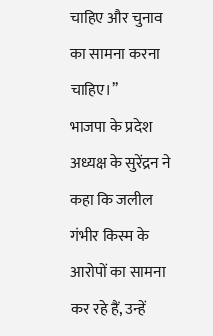चाहिए और चुनाव का सामना करना चाहिए।’’
भाजपा के प्रदेश अध्यक्ष के सुरेंद्रन ने कहा कि जलील गंभीर किस्म के आरोपों का सामना कर रहे हैं, उन्हें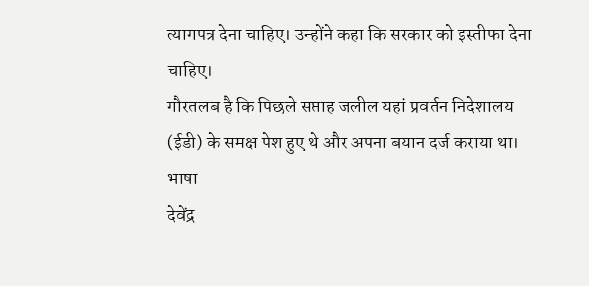त्यागपत्र देना चाहिए। उन्होंने कहा कि सरकार को इस्तीफा देना चाहिए।
गौरतलब है कि पिछले सप्ताह जलील यहां प्रवर्तन निदेशालय (ईडी) के समक्ष पेश हुए थे और अपना बयान दर्ज कराया था।
भाषा
देवेंद्र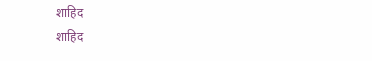शाहिद
शाहिद